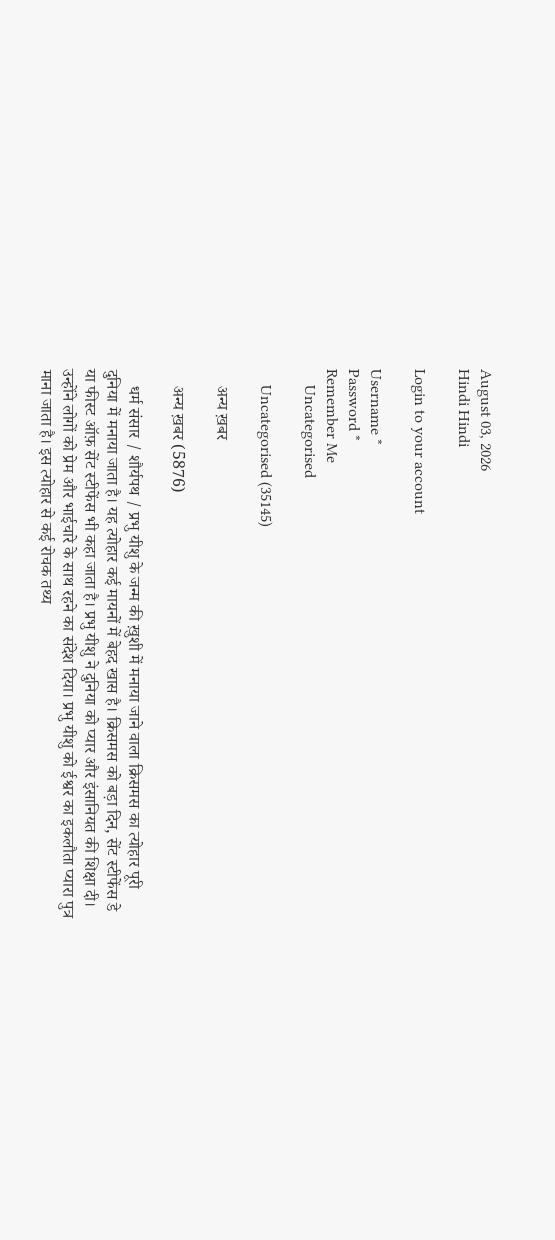August 03, 2026
Hindi Hindi

Login to your account

Username *
Password *
Remember Me
    Uncategorised

    Uncategorised (35145)

    अन्य ख़बर

    अन्य ख़बर (5876)

    धर्म संसार / शौर्यपथ / प्रभु यीशु के जन्म की ख़ुशी में मनाया जाने वाला क्रिसमस का त्योहार पूरी दुनिया में मनाया जाता है। यह त्योहार कई मायनों में बेहद खास है। क्रिसमस को बड़ा दिन, सेंट स्टीफेंस डे या फीस्ट ऑफ़ सेंट स्टीफेंस भी कहा जाता है। प्रभु यीशु ने दुनिया को प्यार और इंसानियत की शिक्षा दी। उन्होंने लोगों को प्रेम और भाईचारे के साथ रहने का संदेश दिया। प्रभु यीशु को ईश्वर का इकलौता प्यारा पुत्र माना जाता है। इस त्योहार से कई रोचक तथ्य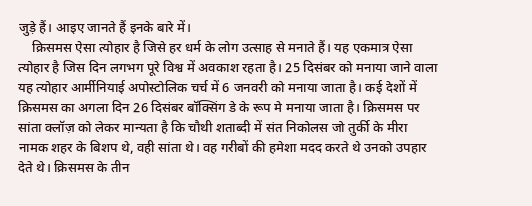जुड़े हैं। आइए जानते हैं इनके बारे में।
    क्रिसमस ऐसा त्योहार है जिसे हर धर्म के लोग उत्साह से मनाते हैं। यह एकमात्र ऐसा त्योहार है जिस दिन लगभग पूरे विश्व में अवकाश रहता है। 25 दिसंबर को मनाया जाने वाला यह त्योहार आर्मीनियाई अपोस्टोलिक चर्च में 6 जनवरी को मनाया जाता है। कई देशों में क्रिसमस का अगला दिन 26 दिसंबर बॉक्सिंग डे के रूप मे मनाया जाता है। क्रिसमस पर सांता क्लॉज़ को लेकर मान्यता है कि चौथी शताब्दी में संत निकोलस जो तुर्की के मीरा नामक शहर के बिशप थे, वही सांता थे। वह गरीबों की हमेशा मदद करते थे उनको उपहार देते थे। क्रिसमस के तीन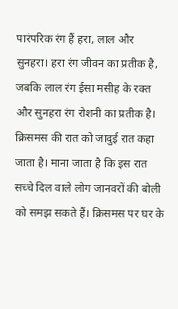पारंपरिक रंग हैं हरा, लाल और सुनहरा। हरा रंग जीवन का प्रतीक है, जबकि लाल रंग ईसा मसीह के रक्त और सुनहरा रंग रोशनी का प्रतीक है। क्रिसमस की रात को जादुई रात कहा जाता है। माना जाता है कि इस रात सच्चे दिल वाले लोग जानवरों की बोली को समझ सकते हैं। क्रिसमस पर घर के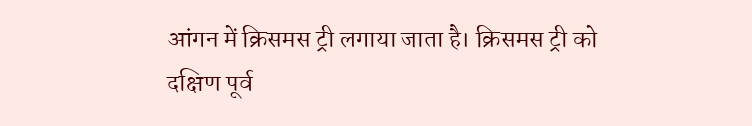आंगन में क्रिसमस ट्री लगाया जाता है। क्रिसमस ट्री को दक्षिण पूर्व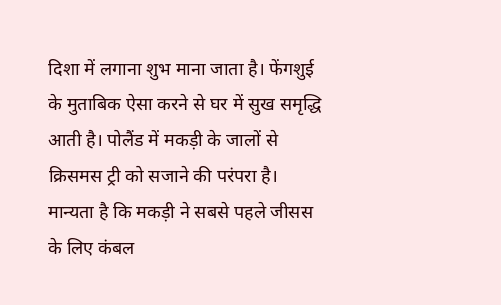दिशा में लगाना शुभ माना जाता है। फेंगशुई के मुताबिक ऐसा करने से घर में सुख समृद्धि आती है। पोलैंड में मकड़ी के जालों से क्रिसमस ट्री को सजाने की परंपरा है। मान्यता है कि मकड़ी ने सबसे पहले जीसस के लिए कंबल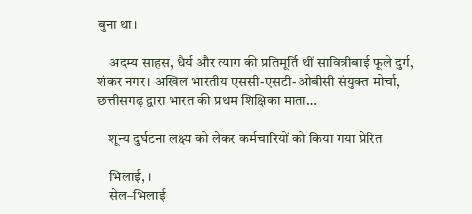बुना था।

    अदम्य साहस, धैर्य और त्याग की प्रतिमूर्ति थीं सावित्रीबाई फूले दुर्ग, शंकर नगर। अखिल भारतीय एससी-एसटी-ओबीसी संयुक्त मोर्चा, छत्तीसगढ़ द्वारा भारत की प्रथम शिक्षिका माता…

    शून्य दुर्घटना लक्ष्य को लेकर कर्मचारियों को किया गया प्रेरित

    भिलाई, ।
    सेल–भिलाई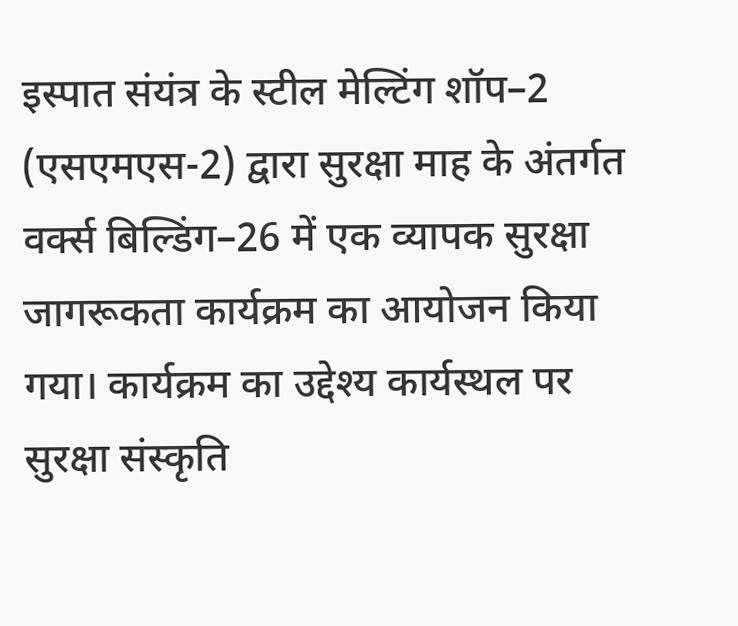इस्पात संयंत्र के स्टील मेल्टिंग शॉप–2 (एसएमएस-2) द्वारा सुरक्षा माह के अंतर्गत वर्क्स बिल्डिंग–26 में एक व्यापक सुरक्षा जागरूकता कार्यक्रम का आयोजन किया गया। कार्यक्रम का उद्देश्य कार्यस्थल पर सुरक्षा संस्कृति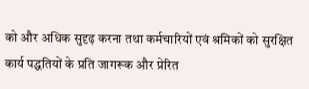को और अधिक सुदृढ़ करना तथा कर्मचारियों एवं श्रमिकों को सुरक्षित कार्य पद्धतियों के प्रति जागरूक और प्रेरित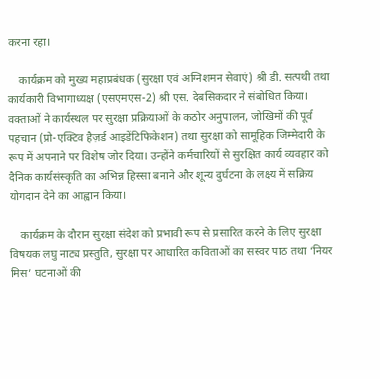करना रहा।

    कार्यक्रम को मुख्य महाप्रबंधक (सुरक्षा एवं अग्निशमन सेवाएं) श्री डी. सत्पथी तथा कार्यकारी विभागाध्यक्ष (एसएमएस-2) श्री एस. देबसिकदार ने संबोधित किया। वक्ताओं ने कार्यस्थल पर सुरक्षा प्रक्रियाओं के कठोर अनुपालन, जोखिमों की पूर्व पहचान (प्रो-एक्टिव हैज़र्ड आइडेंटिफिकेशन) तथा सुरक्षा को सामूहिक जिम्मेदारी के रूप में अपनाने पर विशेष जोर दिया। उन्होंने कर्मचारियों से सुरक्षित कार्य व्यवहार को दैनिक कार्यसंस्कृति का अभिन्न हिस्सा बनाने और शून्य दुर्घटना के लक्ष्य में सक्रिय योगदान देने का आह्वान किया।

    कार्यक्रम के दौरान सुरक्षा संदेश को प्रभावी रूप से प्रसारित करने के लिए सुरक्षा विषयक लघु नाट्य प्रस्तुति, सुरक्षा पर आधारित कविताओं का सस्वर पाठ तथा ‘नियर मिस’ घटनाओं की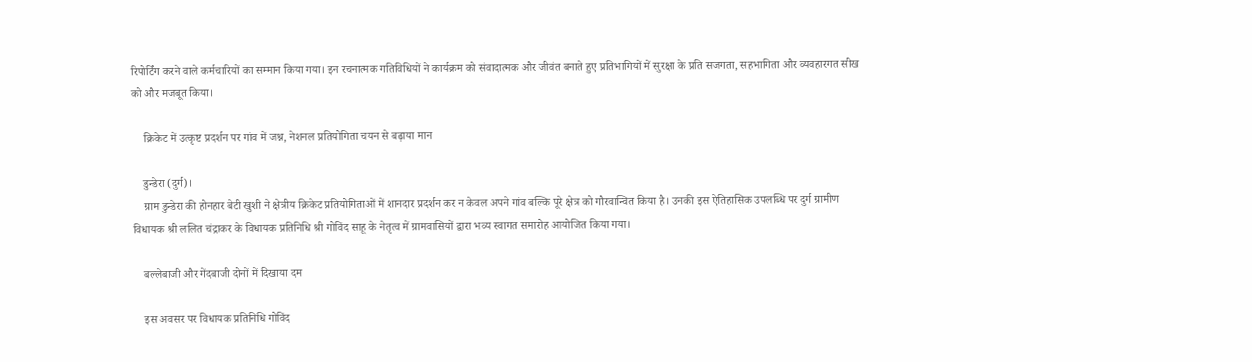रिपोर्टिंग करने वाले कर्मचारियों का सम्मान किया गया। इन रचनात्मक गतिविधियों ने कार्यक्रम को संवादात्मक और जीवंत बनाते हुए प्रतिभागियों में सुरक्षा के प्रति सजगता, सहभागिता और व्यवहारगत सीख को और मजबूत किया।

    क्रिकेट में उत्कृष्ट प्रदर्शन पर गांव में जश्न, नेशनल प्रतियोगिता चयन से बढ़ाया मान

    डुन्डेरा (दुर्ग)।
    ग्राम डुन्डेरा की होनहार बेटी खुशी ने क्षेत्रीय क्रिकेट प्रतियोगिताओं में शानदार प्रदर्शन कर न केवल अपने गांव बल्कि पूरे क्षेत्र को गौरवान्वित किया है। उनकी इस ऐतिहासिक उपलब्धि पर दुर्ग ग्रामीण विधायक श्री ललित चंद्राकर के विधायक प्रतिनिधि श्री गोविंद साहू के नेतृत्व में ग्रामवासियों द्वारा भव्य स्वागत समारोह आयोजित किया गया।

    बल्लेबाजी और गेंदबाजी दोनों में दिखाया दम

    इस अवसर पर विधायक प्रतिनिधि गोविंद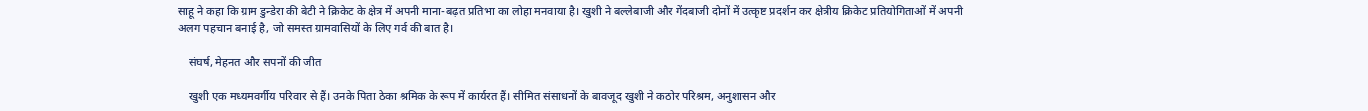साहू ने कहा कि ग्राम डुन्डेरा की बेटी ने क्रिकेट के क्षेत्र में अपनी माना-बढ़त प्रतिभा का लोहा मनवाया है। खुशी ने बल्लेबाजी और गेंदबाजी दोनों में उत्कृष्ट प्रदर्शन कर क्षेत्रीय क्रिकेट प्रतियोगिताओं में अपनी अलग पहचान बनाई है, जो समस्त ग्रामवासियों के लिए गर्व की बात है।

    संघर्ष, मेहनत और सपनों की जीत

    खुशी एक मध्यमवर्गीय परिवार से हैं। उनके पिता ठेका श्रमिक के रूप में कार्यरत हैं। सीमित संसाधनों के बावजूद खुशी ने कठोर परिश्रम, अनुशासन और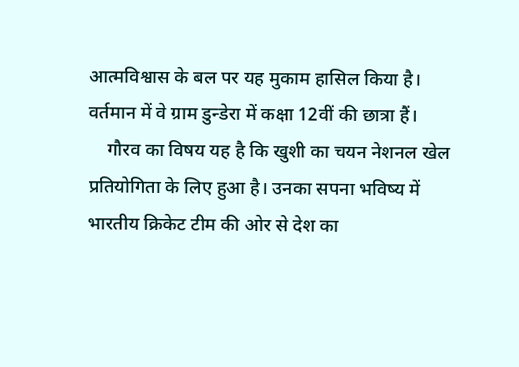आत्मविश्वास के बल पर यह मुकाम हासिल किया है। वर्तमान में वे ग्राम डुन्डेरा में कक्षा 12वीं की छात्रा हैं।
    गौरव का विषय यह है कि खुशी का चयन नेशनल खेल प्रतियोगिता के लिए हुआ है। उनका सपना भविष्य में भारतीय क्रिकेट टीम की ओर से देश का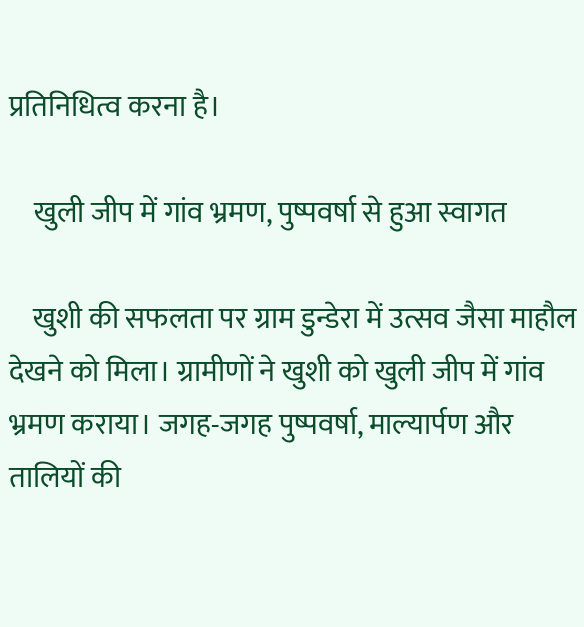प्रतिनिधित्व करना है।

    खुली जीप में गांव भ्रमण, पुष्पवर्षा से हुआ स्वागत

    खुशी की सफलता पर ग्राम डुन्डेरा में उत्सव जैसा माहौल देखने को मिला। ग्रामीणों ने खुशी को खुली जीप में गांव भ्रमण कराया। जगह-जगह पुष्पवर्षा, माल्यार्पण और तालियों की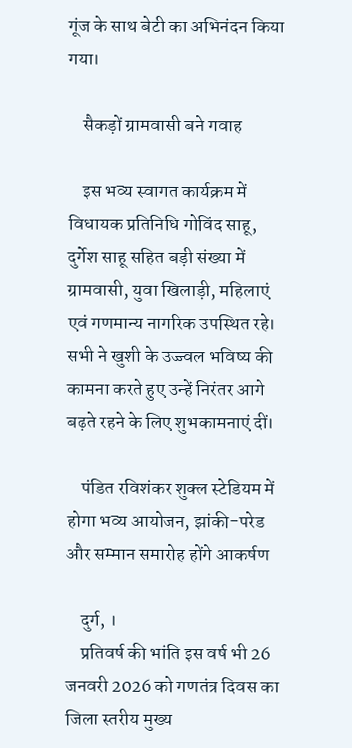गूंज के साथ बेटी का अभिनंदन किया गया।

    सैकड़ों ग्रामवासी बने गवाह

    इस भव्य स्वागत कार्यक्रम में विधायक प्रतिनिधि गोविंद साहू, दुर्गेश साहू सहित बड़ी संख्या में ग्रामवासी, युवा खिलाड़ी, महिलाएं एवं गणमान्य नागरिक उपस्थित रहे। सभी ने खुशी के उज्ज्वल भविष्य की कामना करते हुए उन्हें निरंतर आगे बढ़ते रहने के लिए शुभकामनाएं दीं।

    पंडित रविशंकर शुक्ल स्टेडियम में होगा भव्य आयोजन, झांकी-परेड और सम्मान समारोह होंगे आकर्षण

    दुर्ग, ।
    प्रतिवर्ष की भांति इस वर्ष भी 26 जनवरी 2026 को गणतंत्र दिवस का जिला स्तरीय मुख्य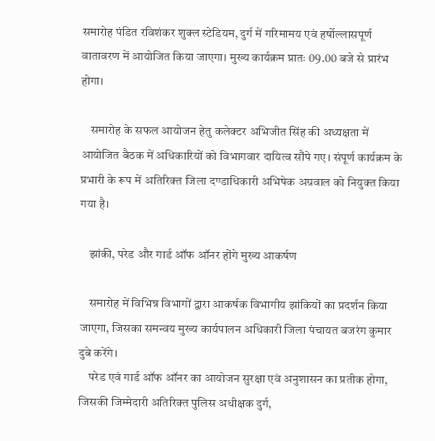समारोह पंडित रविशंकर शुक्ल स्टेडियम, दुर्ग में गरिमामय एवं हर्षोल्लासपूर्ण वातावरण में आयोजित किया जाएगा। मुख्य कार्यक्रम प्रातः 09.00 बजे से प्रारंभ होगा।

    समारोह के सफल आयोजन हेतु कलेक्टर अभिजीत सिंह की अध्यक्षता में आयोजित बैठक में अधिकारियों को विभागवार दायित्व सौंपे गए। संपूर्ण कार्यक्रम के प्रभारी के रूप में अतिरिक्त जिला दण्डाधिकारी अभिषेक अग्रवाल को नियुक्त किया गया है।

    झांकी, परेड और गार्ड ऑफ ऑनर होंगे मुख्य आकर्षण

    समारोह में विभिन्न विभागों द्वारा आकर्षक विभागीय झांकियों का प्रदर्शन किया जाएगा, जिसका समन्वय मुख्य कार्यपालन अधिकारी जिला पंचायत बजरंग कुमार दुबे करेंगे।
    परेड एवं गार्ड ऑफ ऑनर का आयोजन सुरक्षा एवं अनुशासन का प्रतीक होगा, जिसकी जिम्मेदारी अतिरिक्त पुलिस अधीक्षक दुर्ग,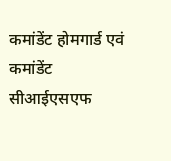कमांडेंट होमगार्ड एवं कमांडेंट सीआईएसएफ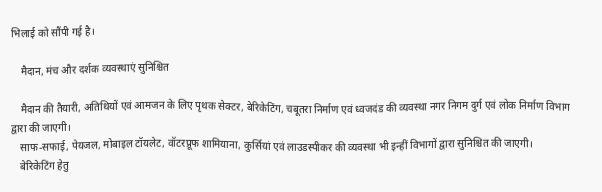भिलाई को सौंपी गई है।

    मैदान, मंच और दर्शक व्यवस्थाएं सुनिश्चित

    मैदान की तैयारी, अतिथियों एवं आमजन के लिए पृथक सेक्टर, बेरिकेटिंग, चबूतरा निर्माण एवं ध्वजदंड की व्यवस्था नगर निगम दुर्ग एवं लोक निर्माण विभाग द्वारा की जाएगी।
    साफ-सफाई, पेयजल, मोबाइल टॉयलेट, वॉटरप्रूफ शामियाना, कुर्सियां एवं लाउडस्पीकर की व्यवस्था भी इन्हीं विभागों द्वारा सुनिश्चित की जाएगी।
    बेरिकेटिंग हेतु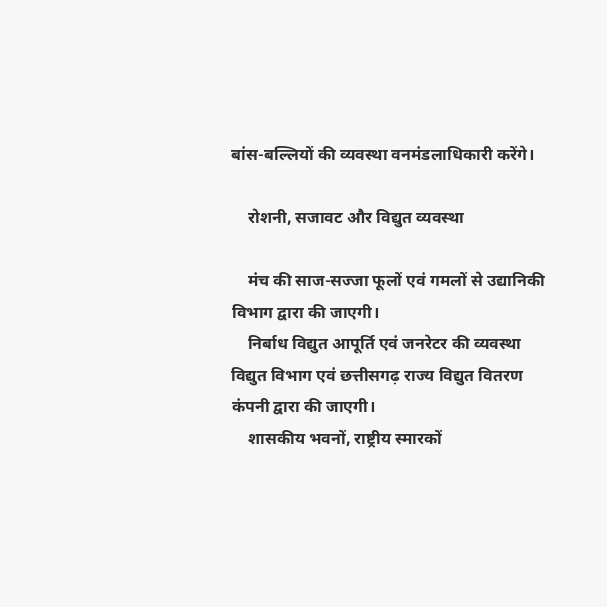बांस-बल्लियों की व्यवस्था वनमंडलाधिकारी करेंगे।

    रोशनी, सजावट और विद्युत व्यवस्था

    मंच की साज-सज्जा फूलों एवं गमलों से उद्यानिकी विभाग द्वारा की जाएगी।
    निर्बाध विद्युत आपूर्ति एवं जनरेटर की व्यवस्था विद्युत विभाग एवं छत्तीसगढ़ राज्य विद्युत वितरण कंपनी द्वारा की जाएगी।
    शासकीय भवनों, राष्ट्रीय स्मारकों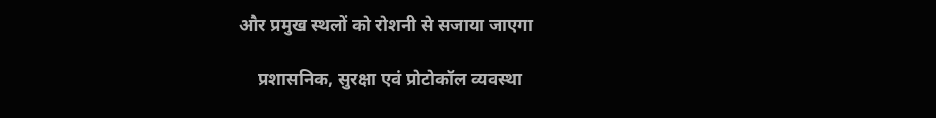और प्रमुख स्थलों को रोशनी से सजाया जाएगा

    प्रशासनिक, सुरक्षा एवं प्रोटोकॉल व्यवस्था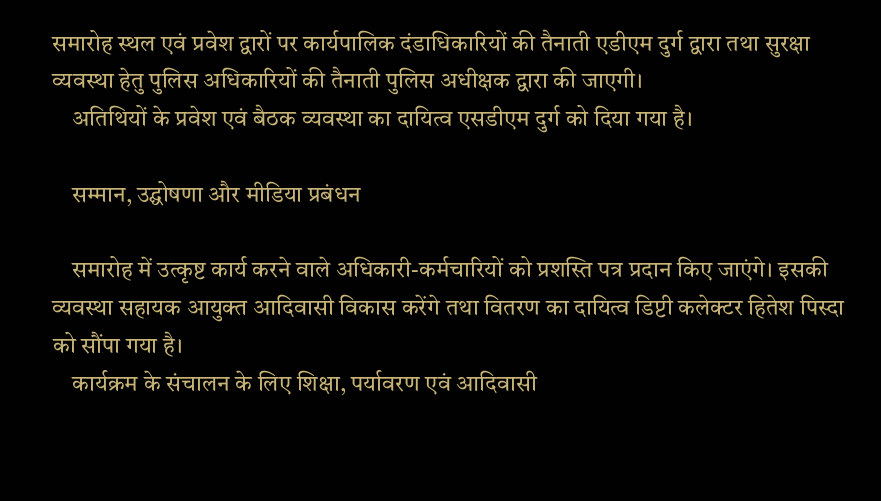समारोह स्थल एवं प्रवेश द्वारों पर कार्यपालिक दंडाधिकारियों की तैनाती एडीएम दुर्ग द्वारा तथा सुरक्षा व्यवस्था हेतु पुलिस अधिकारियों की तैनाती पुलिस अधीक्षक द्वारा की जाएगी।
    अतिथियों के प्रवेश एवं बैठक व्यवस्था का दायित्व एसडीएम दुर्ग को दिया गया है।

    सम्मान, उद्घोषणा और मीडिया प्रबंधन

    समारोह में उत्कृष्ट कार्य करने वाले अधिकारी-कर्मचारियों को प्रशस्ति पत्र प्रदान किए जाएंगे। इसकी व्यवस्था सहायक आयुक्त आदिवासी विकास करेंगे तथा वितरण का दायित्व डिप्टी कलेक्टर हितेश पिस्दा को सौंपा गया है।
    कार्यक्रम के संचालन के लिए शिक्षा, पर्यावरण एवं आदिवासी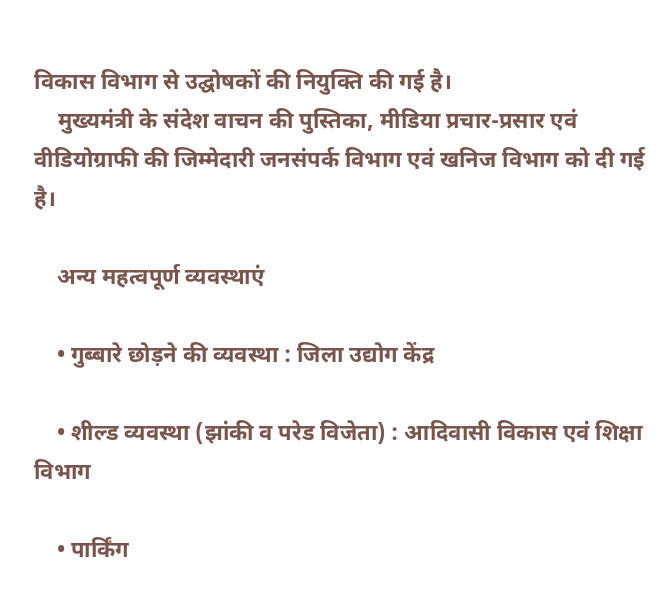विकास विभाग से उद्घोषकों की नियुक्ति की गई है।
    मुख्यमंत्री के संदेश वाचन की पुस्तिका, मीडिया प्रचार-प्रसार एवं वीडियोग्राफी की जिम्मेदारी जनसंपर्क विभाग एवं खनिज विभाग को दी गई है।

    अन्य महत्वपूर्ण व्यवस्थाएं

    • गुब्बारे छोड़ने की व्यवस्था : जिला उद्योग केंद्र

    • शील्ड व्यवस्था (झांकी व परेड विजेता) : आदिवासी विकास एवं शिक्षा विभाग

    • पार्किंग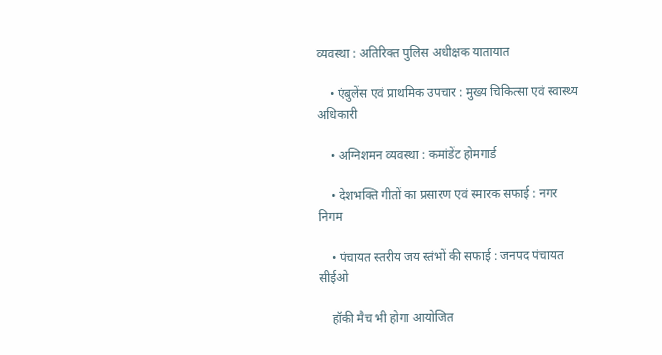व्यवस्था : अतिरिक्त पुलिस अधीक्षक यातायात

    • एंबुलेंस एवं प्राथमिक उपचार : मुख्य चिकित्सा एवं स्वास्थ्य अधिकारी

    • अग्निशमन व्यवस्था : कमांडेंट होमगार्ड

    • देशभक्ति गीतों का प्रसारण एवं स्मारक सफाई : नगर निगम

    • पंचायत स्तरीय जय स्तंभों की सफाई : जनपद पंचायत सीईओ

    हॉकी मैच भी होगा आयोजित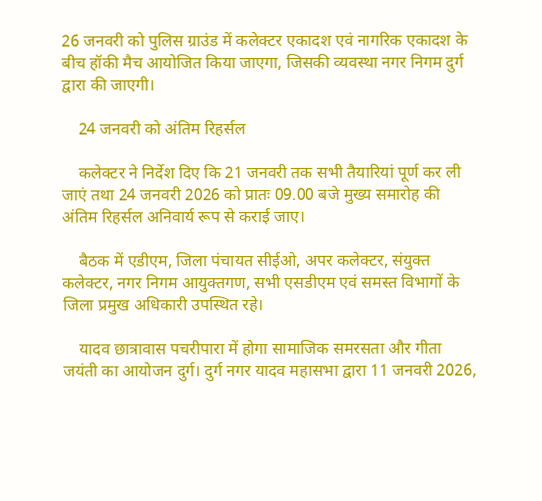26 जनवरी को पुलिस ग्राउंड में कलेक्टर एकादश एवं नागरिक एकादश के बीच हॉकी मैच आयोजित किया जाएगा, जिसकी व्यवस्था नगर निगम दुर्ग द्वारा की जाएगी।

    24 जनवरी को अंतिम रिहर्सल

    कलेक्टर ने निर्देश दिए कि 21 जनवरी तक सभी तैयारियां पूर्ण कर ली जाएं तथा 24 जनवरी 2026 को प्रातः 09.00 बजे मुख्य समारोह की अंतिम रिहर्सल अनिवार्य रूप से कराई जाए।

    बैठक में एडीएम, जिला पंचायत सीईओ, अपर कलेक्टर, संयुक्त कलेक्टर, नगर निगम आयुक्तगण, सभी एसडीएम एवं समस्त विभागों के जिला प्रमुख अधिकारी उपस्थित रहे।

    यादव छात्रावास पचरीपारा में होगा सामाजिक समरसता और गीता जयंती का आयोजन दुर्ग। दुर्ग नगर यादव महासभा द्वारा 11 जनवरी 2026,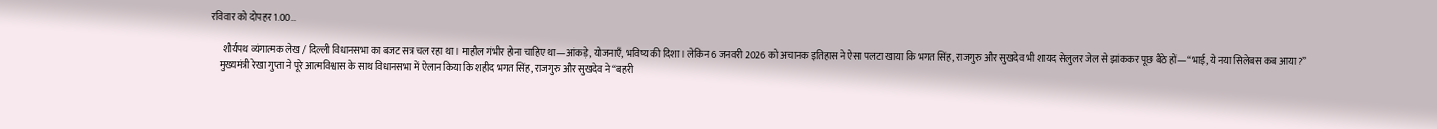रविवार को दोपहर 1.00…

      शौर्यपथ व्यंगात्मक लेख / दिल्ली विधानसभा का बजट सत्र चल रहा था। माहौल गंभीर होना चाहिए था—आंकड़े, योजनाएँ, भविष्य की दिशा। लेकिन 6 जनवरी 2026 को अचानक इतिहास ने ऐसा पलटा खाया कि भगत सिंह, राजगुरु और सुखदेव भी शायद सेलुलर जेल से झांककर पूछ बैठे हों—“भाई, ये नया सिलेबस कब आया?”
    मुख्यमंत्री रेखा गुप्ता ने पूरे आत्मविश्वास के साथ विधानसभा में ऐलान किया कि शहीद भगत सिंह, राजगुरु और सुखदेव ने “बहरी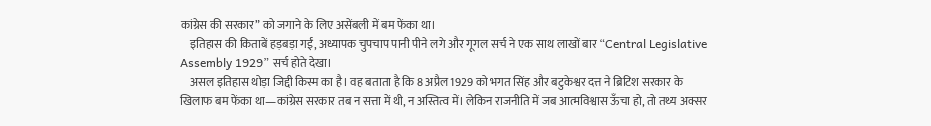कांग्रेस की सरकार” को जगाने के लिए असेंबली में बम फेंका था।
    इतिहास की किताबें हड़बड़ा गईं, अध्यापक चुपचाप पानी पीने लगे और गूगल सर्च ने एक साथ लाखों बार “Central Legislative Assembly 1929” सर्च होते देखा।
    असल इतिहास थोड़ा जिद्दी किस्म का है। वह बताता है कि 8 अप्रैल 1929 को भगत सिंह और बटुकेश्वर दत्त ने ब्रिटिश सरकार के खिलाफ बम फेंका था—कांग्रेस सरकार तब न सत्ता में थी, न अस्तित्व में। लेकिन राजनीति में जब आत्मविश्वास ऊँचा हो, तो तथ्य अक्सर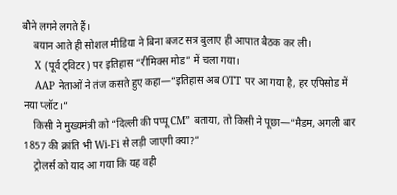बौने लगने लगते हैं।
    बयान आते ही सोशल मीडिया ने बिना बजट सत्र बुलाए ही आपात बैठक कर ली।
    X (पूर्व ट्विटर) पर इतिहास “रीमिक्स मोड” में चला गया।
    AAP नेताओं ने तंज कसते हुए कहा—“इतिहास अब OTT पर आ गया है, हर एपिसोड में नया प्लॉट।”
    किसी ने मुख्यमंत्री को “दिल्ली की पप्पू CM” बताया, तो किसी ने पूछा—“मैडम, अगली बार 1857 की क्रांति भी Wi-Fi से लड़ी जाएगी क्या?”
    ट्रोलर्स को याद आ गया कि यह वही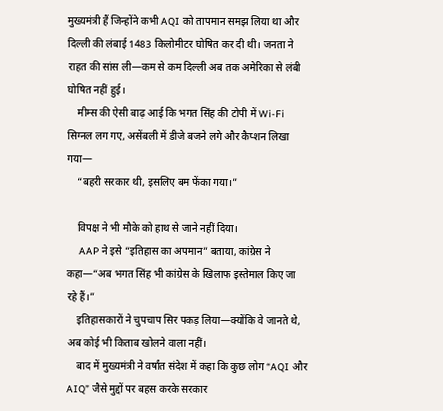मुख्यमंत्री हैं जिन्होंने कभी AQI को तापमान समझ लिया था और दिल्ली की लंबाई 1483 किलोमीटर घोषित कर दी थी। जनता ने राहत की सांस ली—कम से कम दिल्ली अब तक अमेरिका से लंबी घोषित नहीं हुई।
    मीम्स की ऐसी बाढ़ आई कि भगत सिंह की टोपी में Wi-Fi सिग्नल लग गए, असेंबली में डीजे बजने लगे और कैप्शन लिखा गया—
    “बहरी सरकार थी, इसलिए बम फेंका गया।”

    विपक्ष ने भी मौके को हाथ से जाने नहीं दिया।
    AAP ने इसे “इतिहास का अपमान” बताया, कांग्रेस ने कहा—“अब भगत सिंह भी कांग्रेस के खिलाफ इस्तेमाल किए जा रहे हैं।”
    इतिहासकारों ने चुपचाप सिर पकड़ लिया—क्योंकि वे जानते थे, अब कोई भी किताब खोलने वाला नहीं।
    बाद में मुख्यमंत्री ने वर्षांत संदेश में कहा कि कुछ लोग “AQI और AIQ” जैसे मुद्दों पर बहस करके सरकार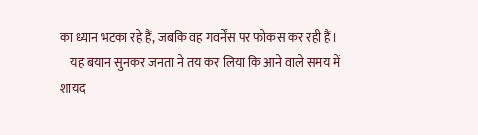का ध्यान भटका रहे हैं, जबकि वह गवर्नेंस पर फोकस कर रही हैं।
    यह बयान सुनकर जनता ने तय कर लिया कि आने वाले समय में शायद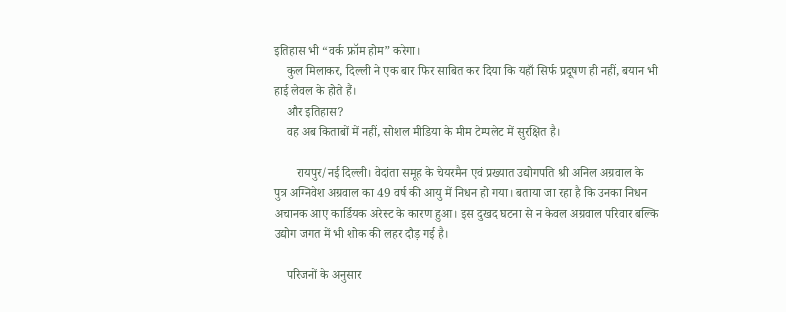इतिहास भी “वर्क फ्रॉम होम” करेगा।
    कुल मिलाकर, दिल्ली ने एक बार फिर साबित कर दिया कि यहाँ सिर्फ प्रदूषण ही नहीं, बयान भी हाई लेवल के होते हैं।
    और इतिहास?
    वह अब किताबों में नहीं, सोशल मीडिया के मीम टेम्पलेट में सुरक्षित है।

       रायपुर/नई दिल्ली। वेदांता समूह के चेयरमैन एवं प्रख्यात उद्योगपति श्री अनिल अग्रवाल के पुत्र अग्निवेश अग्रवाल का 49 वर्ष की आयु में निधन हो गया। बताया जा रहा है कि उनका निधन अचानक आए कार्डियक अरेस्ट के कारण हुआ। इस दुखद घटना से न केवल अग्रवाल परिवार बल्कि उद्योग जगत में भी शोक की लहर दौड़ गई है।

    परिजनों के अनुसार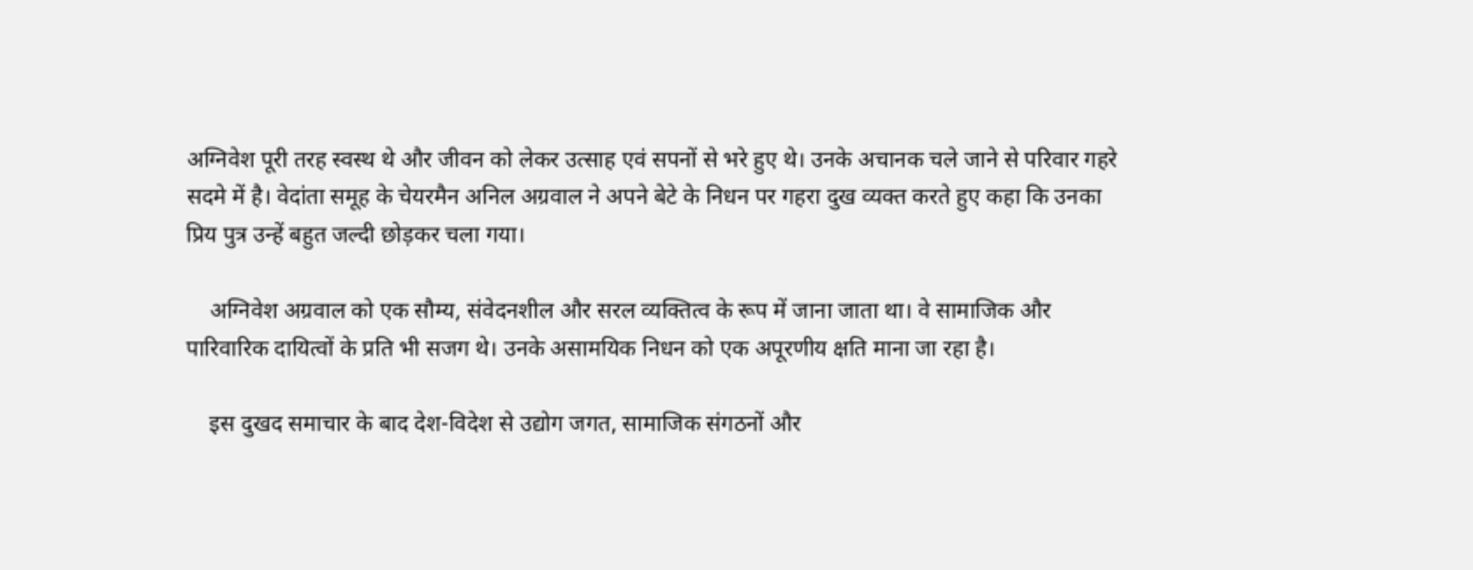अग्निवेश पूरी तरह स्वस्थ थे और जीवन को लेकर उत्साह एवं सपनों से भरे हुए थे। उनके अचानक चले जाने से परिवार गहरे सदमे में है। वेदांता समूह के चेयरमैन अनिल अग्रवाल ने अपने बेटे के निधन पर गहरा दुख व्यक्त करते हुए कहा कि उनका प्रिय पुत्र उन्हें बहुत जल्दी छोड़कर चला गया।

    अग्निवेश अग्रवाल को एक सौम्य, संवेदनशील और सरल व्यक्तित्व के रूप में जाना जाता था। वे सामाजिक और पारिवारिक दायित्वों के प्रति भी सजग थे। उनके असामयिक निधन को एक अपूरणीय क्षति माना जा रहा है।

    इस दुखद समाचार के बाद देश-विदेश से उद्योग जगत, सामाजिक संगठनों और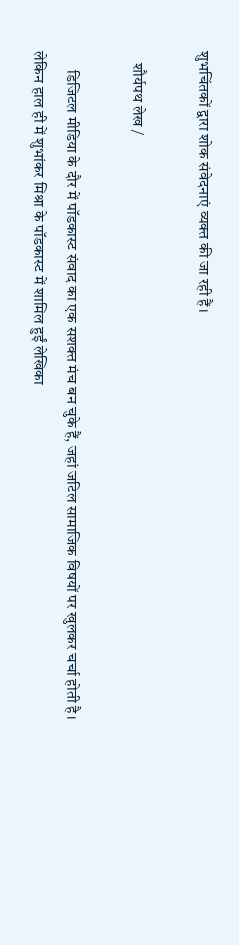शुभचिंतकों द्वारा शोक संवेदनाएं व्यक्त की जा रही हैं।

    शौर्यपथ लेख /

      डिजिटल मीडिया के दौर में पॉडकास्ट संवाद का एक सशक्त मंच बन चुके हैं, जहां जटिल सामाजिक विषयों पर खुलकर चर्चा होती है। लेकिन हाल ही में शुभांकर मिश्रा के पॉडकास्ट में शामिल हुईं लेखिका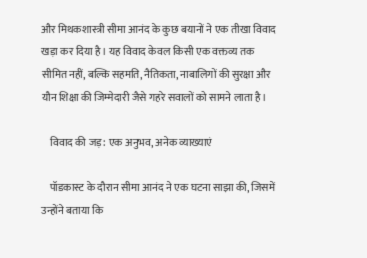और मिथकशास्त्री सीमा आनंद के कुछ बयानों ने एक तीखा विवाद खड़ा कर दिया है। यह विवाद केवल किसी एक वक्तव्य तक सीमित नहीं, बल्कि सहमति, नैतिकता, नाबालिगों की सुरक्षा और यौन शिक्षा की जिम्मेदारी जैसे गहरे सवालों को सामने लाता है।

    विवाद की जड़: एक अनुभव, अनेक व्याख्याएं

    पॉडकास्ट के दौरान सीमा आनंद ने एक घटना साझा की, जिसमें उन्होंने बताया कि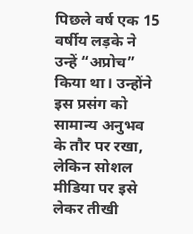पिछले वर्ष एक 15 वर्षीय लड़के ने उन्हें “अप्रोच” किया था। उन्होंने इस प्रसंग को सामान्य अनुभव के तौर पर रखा, लेकिन सोशल मीडिया पर इसे लेकर तीखी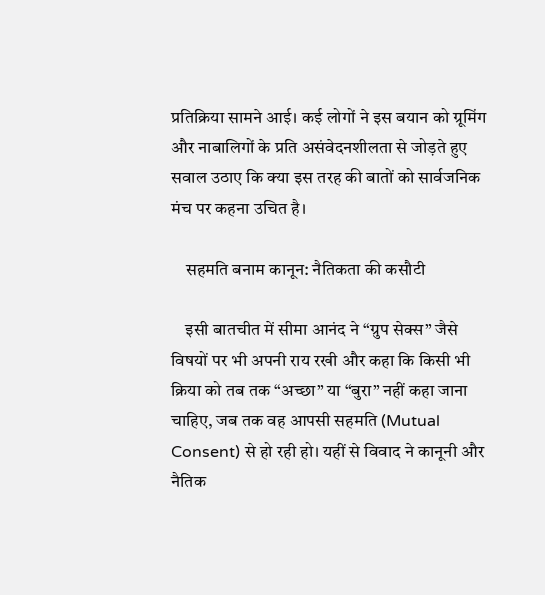प्रतिक्रिया सामने आई। कई लोगों ने इस बयान को ग्रूमिंग और नाबालिगों के प्रति असंवेदनशीलता से जोड़ते हुए सवाल उठाए कि क्या इस तरह की बातों को सार्वजनिक मंच पर कहना उचित है।

    सहमति बनाम कानून: नैतिकता की कसौटी

    इसी बातचीत में सीमा आनंद ने “ग्रुप सेक्स” जैसे विषयों पर भी अपनी राय रखी और कहा कि किसी भी क्रिया को तब तक “अच्छा” या “बुरा” नहीं कहा जाना चाहिए, जब तक वह आपसी सहमति (Mutual Consent) से हो रही हो। यहीं से विवाद ने कानूनी और नैतिक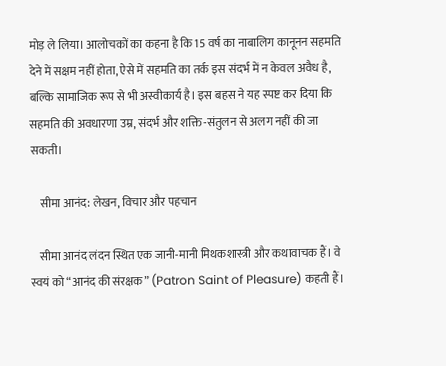मोड़ ले लिया। आलोचकों का कहना है कि 15 वर्ष का नाबालिग कानूनन सहमति देने में सक्षम नहीं होता, ऐसे में सहमति का तर्क इस संदर्भ में न केवल अवैध है, बल्कि सामाजिक रूप से भी अस्वीकार्य है। इस बहस ने यह स्पष्ट कर दिया कि सहमति की अवधारणा उम्र, संदर्भ और शक्ति-संतुलन से अलग नहीं की जा सकती।

    सीमा आनंद: लेखन, विचार और पहचान

    सीमा आनंद लंदन स्थित एक जानी-मानी मिथकशास्त्री और कथावाचक हैं। वे स्वयं को “आनंद की संरक्षक” (Patron Saint of Pleasure) कहती हैं।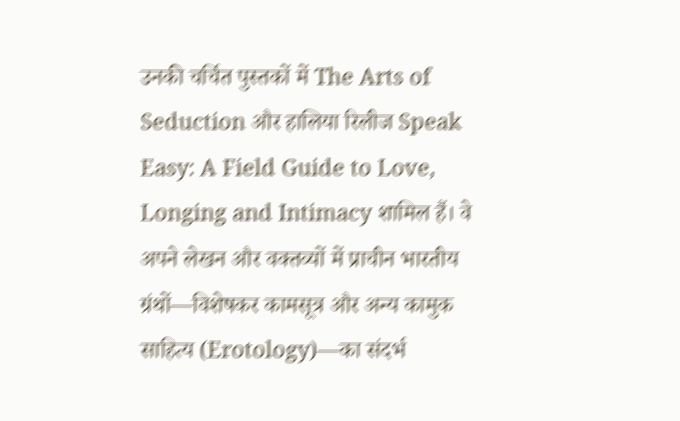उनकी चर्चित पुस्तकों में The Arts of Seduction और हालिया रिलीज Speak Easy: A Field Guide to Love, Longing and Intimacy शामिल हैं। वे अपने लेखन और वक्तव्यों में प्राचीन भारतीय ग्रंथों—विशेषकर कामसूत्र और अन्य कामुक साहित्य (Erotology)—का संदर्भ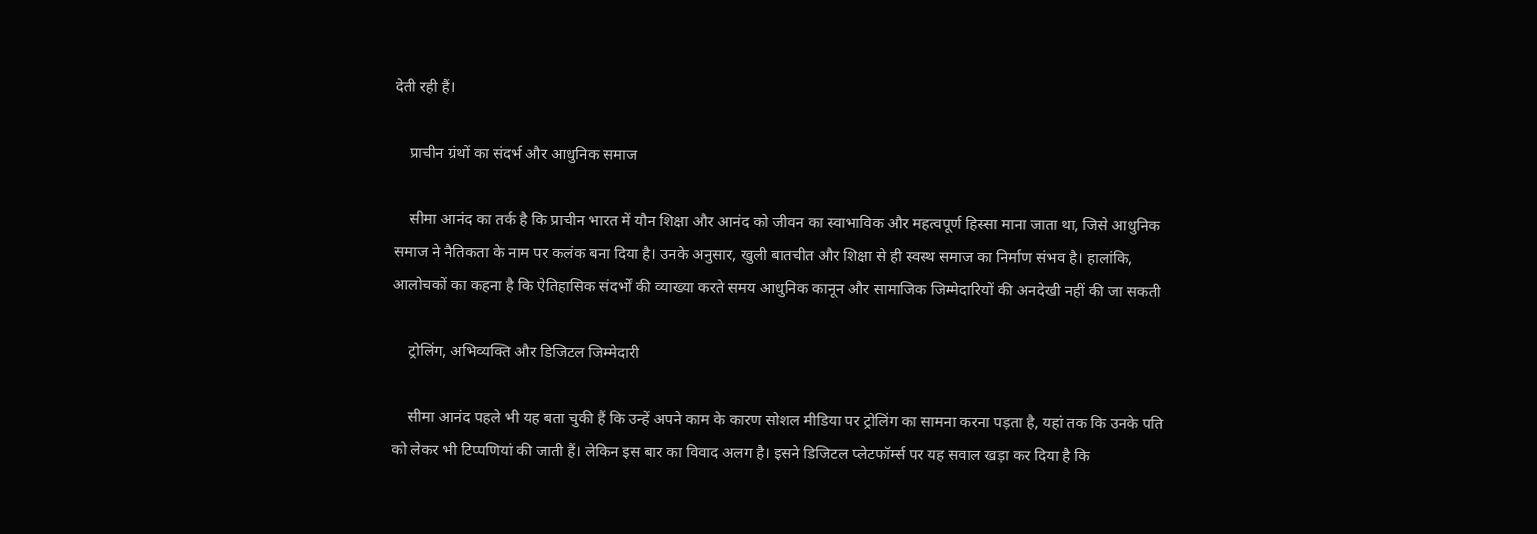देती रही हैं।

    प्राचीन ग्रंथों का संदर्भ और आधुनिक समाज

    सीमा आनंद का तर्क है कि प्राचीन भारत में यौन शिक्षा और आनंद को जीवन का स्वाभाविक और महत्वपूर्ण हिस्सा माना जाता था, जिसे आधुनिक समाज ने नैतिकता के नाम पर कलंक बना दिया है। उनके अनुसार, खुली बातचीत और शिक्षा से ही स्वस्थ समाज का निर्माण संभव है। हालांकि, आलोचकों का कहना है कि ऐतिहासिक संदर्भों की व्याख्या करते समय आधुनिक कानून और सामाजिक जिम्मेदारियों की अनदेखी नहीं की जा सकती

    ट्रोलिंग, अभिव्यक्ति और डिजिटल जिम्मेदारी

    सीमा आनंद पहले भी यह बता चुकी हैं कि उन्हें अपने काम के कारण सोशल मीडिया पर ट्रोलिंग का सामना करना पड़ता है, यहां तक कि उनके पति को लेकर भी टिप्पणियां की जाती हैं। लेकिन इस बार का विवाद अलग है। इसने डिजिटल प्लेटफॉर्म्स पर यह सवाल खड़ा कर दिया है कि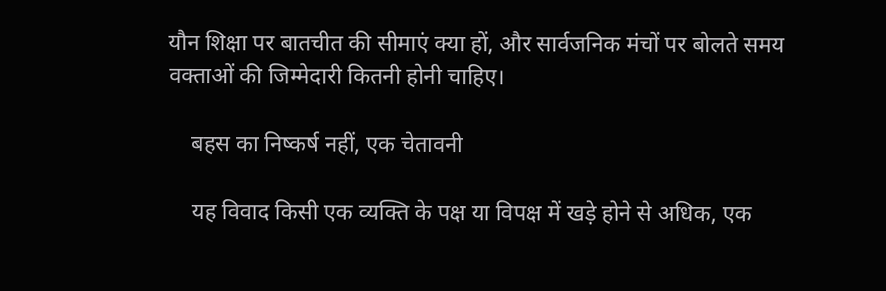यौन शिक्षा पर बातचीत की सीमाएं क्या हों, और सार्वजनिक मंचों पर बोलते समय वक्ताओं की जिम्मेदारी कितनी होनी चाहिए।

    बहस का निष्कर्ष नहीं, एक चेतावनी

    यह विवाद किसी एक व्यक्ति के पक्ष या विपक्ष में खड़े होने से अधिक, एक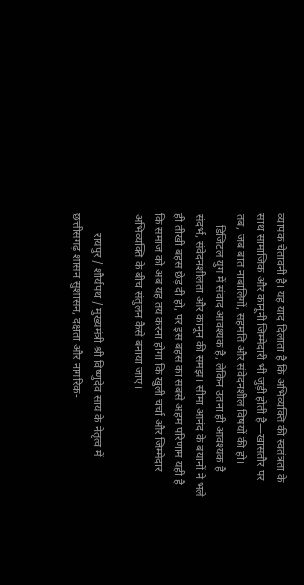व्यापक चेतावनी है। यह याद दिलाता है कि अभिव्यक्ति की स्वतंत्रता के साथ सामाजिक और कानूनी जिम्मेदारी भी जुड़ी होती है—खासतौर पर तब, जब बात नाबालिगों, सहमति और संवेदनशील विषयों की हो।
    डिजिटल युग में संवाद आवश्यक है, लेकिन उतना ही आवश्यक है संदर्भ, संवेदनशीलता और कानून की समझ। सीमा आनंद के बयानों ने भले ही तीखी बहस छेड़ दी हो, पर इस बहस का सबसे अहम परिणाम यही है कि समाज को अब यह तय करना होगा कि खुली चर्चा और जिम्मेदार अभिव्यक्ति के बीच संतुलन कैसे बनाया जाए।

       रायपुर / शौर्यपथ / मुख्यमंत्री श्री विष्णुदेव साय के नेतृत्व में छत्तीसगढ़ शासन सुशासन, दक्षता और नागरिक-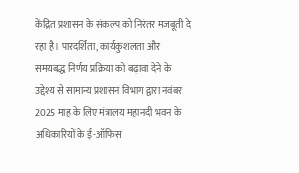केंद्रित प्रशासन के संकल्प को निरंतर मजबूती दे रहा है। पारदर्शिता, कार्यकुशलता और समयबद्ध निर्णय प्रक्रिया को बढ़ावा देने के उद्देश्य से सामान्य प्रशासन विभाग द्वारा नवंबर 2025 माह के लिए मंत्रालय महानदी भवन के अधिकारियों के ई-ऑफिस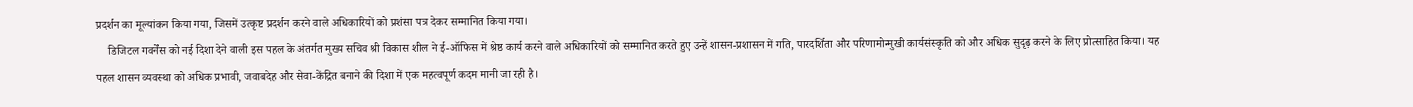प्रदर्शन का मूल्यांकन किया गया, जिसमें उत्कृष्ट प्रदर्शन करने वाले अधिकारियों को प्रशंसा पत्र देकर सम्मानित किया गया।
    डिजिटल गवर्नेंस को नई दिशा देने वाली इस पहल के अंतर्गत मुख्य सचिव श्री विकास शील ने ई-ऑफिस में श्रेष्ठ कार्य करने वाले अधिकारियों को सम्मानित करते हुए उन्हें शासन-प्रशासन में गति, पारदर्शिता और परिणामोन्मुखी कार्यसंस्कृति को और अधिक सुदृढ़ करने के लिए प्रोत्साहित किया। यह पहल शासन व्यवस्था को अधिक प्रभावी, जवाबदेह और सेवा-केंद्रित बनाने की दिशा में एक महत्वपूर्ण कदम मानी जा रही है।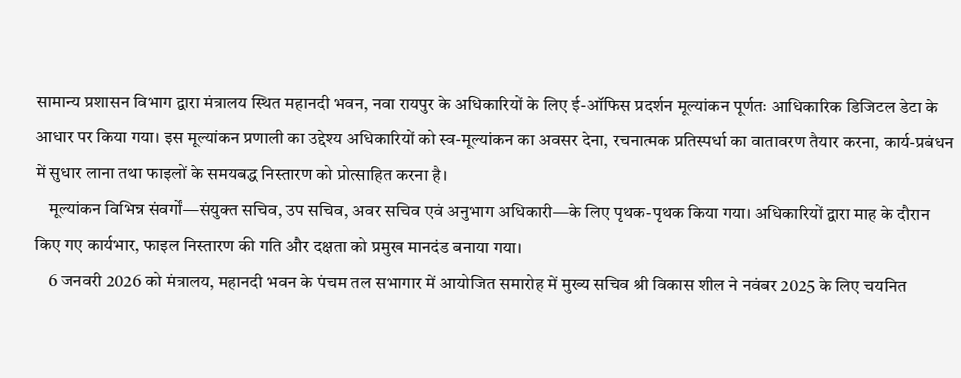सामान्य प्रशासन विभाग द्वारा मंत्रालय स्थित महानदी भवन, नवा रायपुर के अधिकारियों के लिए ई-ऑफिस प्रदर्शन मूल्यांकन पूर्णतः आधिकारिक डिजिटल डेटा के आधार पर किया गया। इस मूल्यांकन प्रणाली का उद्देश्य अधिकारियों को स्व-मूल्यांकन का अवसर देना, रचनात्मक प्रतिस्पर्धा का वातावरण तैयार करना, कार्य-प्रबंधन में सुधार लाना तथा फाइलों के समयबद्ध निस्तारण को प्रोत्साहित करना है।
    मूल्यांकन विभिन्न संवर्गों—संयुक्त सचिव, उप सचिव, अवर सचिव एवं अनुभाग अधिकारी—के लिए पृथक-पृथक किया गया। अधिकारियों द्वारा माह के दौरान किए गए कार्यभार, फाइल निस्तारण की गति और दक्षता को प्रमुख मानदंड बनाया गया।
    6 जनवरी 2026 को मंत्रालय, महानदी भवन के पंचम तल सभागार में आयोजित समारोह में मुख्य सचिव श्री विकास शील ने नवंबर 2025 के लिए चयनित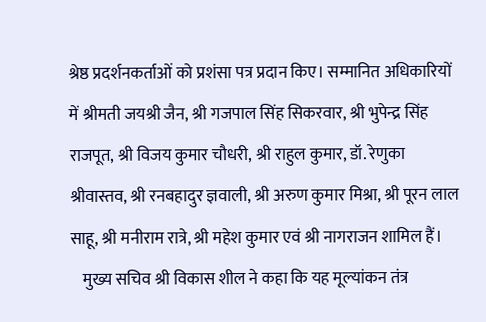श्रेष्ठ प्रदर्शनकर्ताओं को प्रशंसा पत्र प्रदान किए। सम्मानित अधिकारियों में श्रीमती जयश्री जैन, श्री गजपाल सिंह सिकरवार, श्री भुपेन्द्र सिंह राजपूत, श्री विजय कुमार चौधरी, श्री राहुल कुमार, डॉ. रेणुका श्रीवास्तव, श्री रनबहादुर ज्ञवाली, श्री अरुण कुमार मिश्रा, श्री पूरन लाल साहू, श्री मनीराम रात्रे, श्री महेश कुमार एवं श्री नागराजन शामिल हैं।
    मुख्य सचिव श्री विकास शील ने कहा कि यह मूल्यांकन तंत्र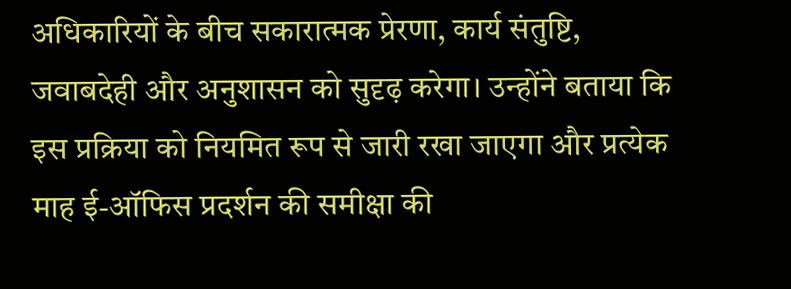अधिकारियों के बीच सकारात्मक प्रेरणा, कार्य संतुष्टि, जवाबदेही और अनुशासन को सुदृढ़ करेगा। उन्होंने बताया कि इस प्रक्रिया को नियमित रूप से जारी रखा जाएगा और प्रत्येक माह ई-ऑफिस प्रदर्शन की समीक्षा की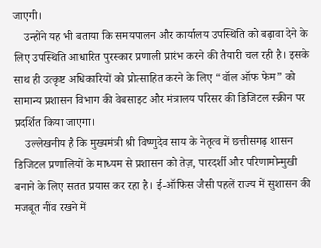जाएगी।
    उन्होंने यह भी बताया कि समयपालन और कार्यालय उपस्थिति को बढ़ावा देने के लिए उपस्थिति आधारित पुरस्कार प्रणाली प्रारंभ करने की तैयारी चल रही है। इसके साथ ही उत्कृष्ट अधिकारियों को प्रोत्साहित करने के लिए “वॉल ऑफ फेम” को सामान्य प्रशासन विभाग की वेबसाइट और मंत्रालय परिसर की डिजिटल स्क्रीन पर प्रदर्शित किया जाएगा।
    उल्लेखनीय है कि मुख्यमंत्री श्री विष्णुदेव साय के नेतृत्व में छत्तीसगढ़ शासन डिजिटल प्रणालियों के माध्यम से प्रशासन को तेज़, पारदर्शी और परिणामोन्मुखी बनाने के लिए सतत प्रयास कर रहा है। ई-ऑफिस जैसी पहलें राज्य में सुशासन की मजबूत नींव रखने में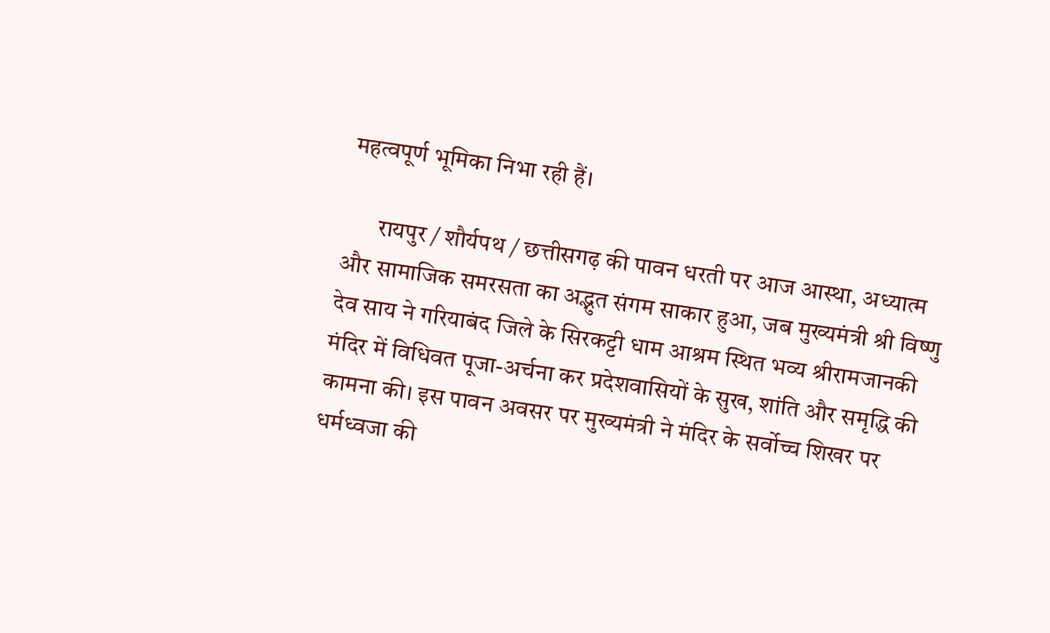महत्वपूर्ण भूमिका निभा रही हैं।

       रायपुर / शौर्यपथ / छत्तीसगढ़ की पावन धरती पर आज आस्था, अध्यात्म और सामाजिक समरसता का अद्भुत संगम साकार हुआ, जब मुख्यमंत्री श्री विष्णु देव साय ने गरियाबंद जिले के सिरकट्टी धाम आश्रम स्थित भव्य श्रीरामजानकी मंदिर में विधिवत पूजा-अर्चना कर प्रदेशवासियों के सुख, शांति और समृद्धि की कामना की। इस पावन अवसर पर मुख्यमंत्री ने मंदिर के सर्वोच्च शिखर पर धर्मध्वजा की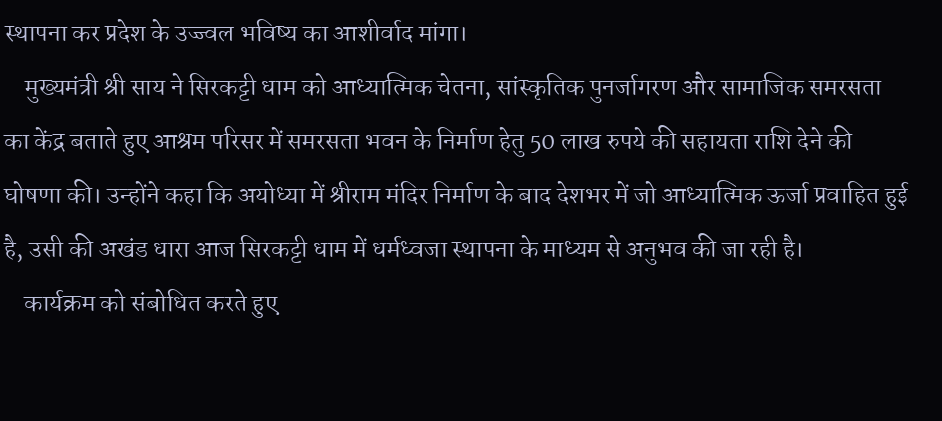स्थापना कर प्रदेश के उज्ज्वल भविष्य का आशीर्वाद मांगा।
    मुख्यमंत्री श्री साय ने सिरकट्टी धाम को आध्यात्मिक चेतना, सांस्कृतिक पुनर्जागरण और सामाजिक समरसता का केंद्र बताते हुए आश्रम परिसर में समरसता भवन के निर्माण हेतु 50 लाख रुपये की सहायता राशि देने की घोषणा की। उन्होंने कहा कि अयोध्या में श्रीराम मंदिर निर्माण के बाद देशभर में जो आध्यात्मिक ऊर्जा प्रवाहित हुई है, उसी की अखंड धारा आज सिरकट्टी धाम में धर्मध्वजा स्थापना के माध्यम से अनुभव की जा रही है।
    कार्यक्रम को संबोधित करते हुए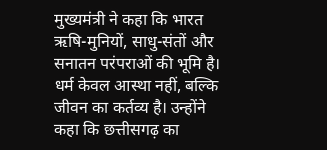मुख्यमंत्री ने कहा कि भारत ऋषि-मुनियों, साधु-संतों और सनातन परंपराओं की भूमि है। धर्म केवल आस्था नहीं, बल्कि जीवन का कर्तव्य है। उन्होंने कहा कि छत्तीसगढ़ का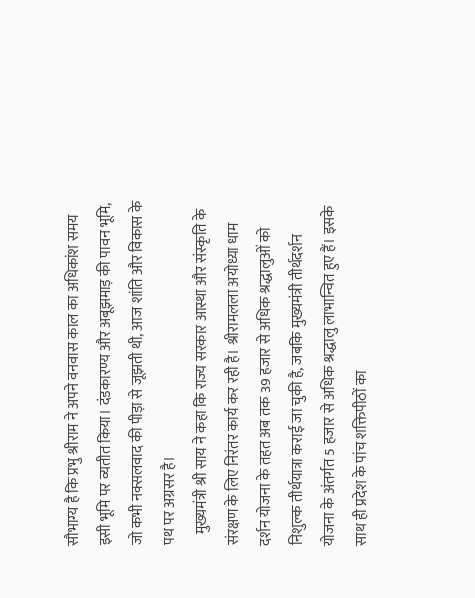सौभाग्य है कि प्रभु श्रीराम ने अपने वनवास काल का अधिकांश समय इसी भूमि पर व्यतीत किया। दंडकारण्य और अबूझमाड़ की पावन भूमि, जो कभी नक्सलवाद की पीड़ा से जूझती थी, आज शांति और विकास के पथ पर अग्रसर है।
    मुख्यमंत्री श्री साय ने कहा कि राज्य सरकार आस्था और संस्कृति के संरक्षण के लिए निरंतर कार्य कर रही है। श्रीरामलला अयोध्या धाम दर्शन योजना के तहत अब तक 39 हजार से अधिक श्रद्धालुओं को निशुल्क तीर्थयात्रा कराई जा चुकी है, जबकि मुख्यमंत्री तीर्थदर्शन योजना के अंतर्गत 5 हजार से अधिक श्रद्धालु लाभान्वित हुए हैं। इसके साथ ही प्रदेश के पांच शक्तिपीठों का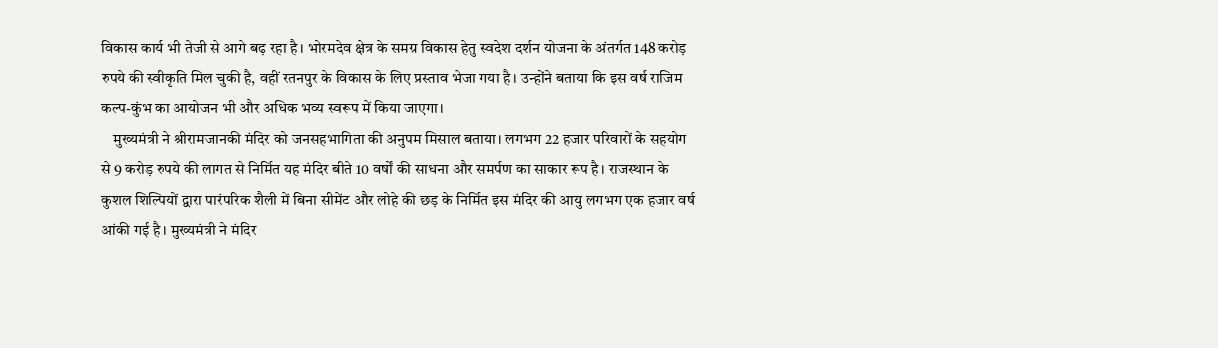विकास कार्य भी तेजी से आगे बढ़ रहा है। भोरमदेव क्षेत्र के समग्र विकास हेतु स्वदेश दर्शन योजना के अंतर्गत 148 करोड़ रुपये की स्वीकृति मिल चुकी है, वहीं रतनपुर के विकास के लिए प्रस्ताव भेजा गया है। उन्होंने बताया कि इस वर्ष राजिम कल्प-कुंभ का आयोजन भी और अधिक भव्य स्वरूप में किया जाएगा।
    मुख्यमंत्री ने श्रीरामजानकी मंदिर को जनसहभागिता की अनुपम मिसाल बताया। लगभग 22 हजार परिवारों के सहयोग से 9 करोड़ रुपये की लागत से निर्मित यह मंदिर बीते 10 वर्षों की साधना और समर्पण का साकार रूप है। राजस्थान के कुशल शिल्पियों द्वारा पारंपरिक शैली में बिना सीमेंट और लोहे की छड़ के निर्मित इस मंदिर की आयु लगभग एक हजार वर्ष आंकी गई है। मुख्यमंत्री ने मंदिर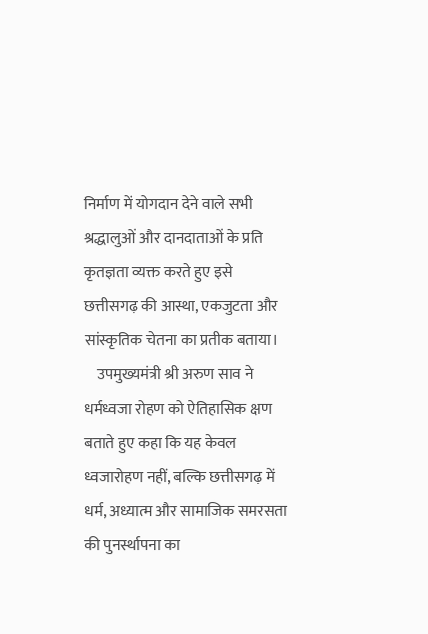निर्माण में योगदान देने वाले सभी श्रद्धालुओं और दानदाताओं के प्रति कृतज्ञता व्यक्त करते हुए इसे छत्तीसगढ़ की आस्था, एकजुटता और सांस्कृतिक चेतना का प्रतीक बताया।
    उपमुख्यमंत्री श्री अरुण साव ने धर्मध्वजा रोहण को ऐतिहासिक क्षण बताते हुए कहा कि यह केवल ध्वजारोहण नहीं, बल्कि छत्तीसगढ़ में धर्म, अध्यात्म और सामाजिक समरसता की पुनर्स्थापना का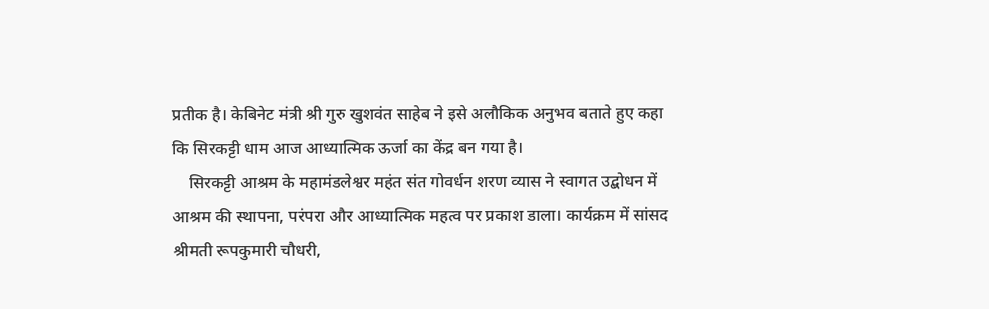प्रतीक है। केबिनेट मंत्री श्री गुरु खुशवंत साहेब ने इसे अलौकिक अनुभव बताते हुए कहा कि सिरकट्टी धाम आज आध्यात्मिक ऊर्जा का केंद्र बन गया है।
    सिरकट्टी आश्रम के महामंडलेश्वर महंत संत गोवर्धन शरण व्यास ने स्वागत उद्बोधन में आश्रम की स्थापना, परंपरा और आध्यात्मिक महत्व पर प्रकाश डाला। कार्यक्रम में सांसद श्रीमती रूपकुमारी चौधरी,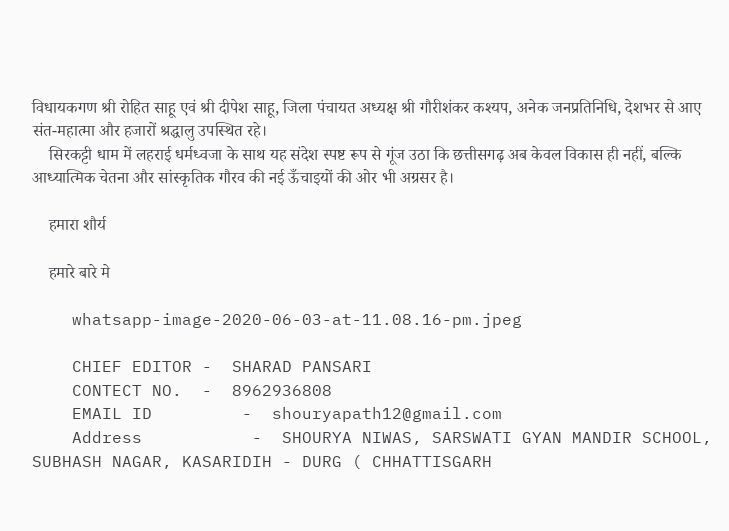विधायकगण श्री रोहित साहू एवं श्री दीपेश साहू, जिला पंचायत अध्यक्ष श्री गौरीशंकर कश्यप, अनेक जनप्रतिनिधि, देशभर से आए संत-महात्मा और हजारों श्रद्धालु उपस्थित रहे।
    सिरकट्टी धाम में लहराई धर्मध्वजा के साथ यह संदेश स्पष्ट रूप से गूंज उठा कि छत्तीसगढ़ अब केवल विकास ही नहीं, बल्कि आध्यात्मिक चेतना और सांस्कृतिक गौरव की नई ऊँचाइयों की ओर भी अग्रसर है।

    हमारा शौर्य

    हमारे बारे मे

    whatsapp-image-2020-06-03-at-11.08.16-pm.jpeg

    CHIEF EDITOR -  SHARAD PANSARI
    CONTECT NO.  -  8962936808
    EMAIL ID         -  shouryapath12@gmail.com
    Address           -  SHOURYA NIWAS, SARSWATI GYAN MANDIR SCHOOL, SUBHASH NAGAR, KASARIDIH - DURG ( CHHATTISGARH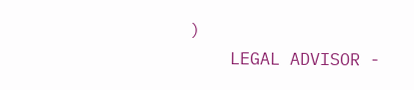)
    LEGAL ADVISOR -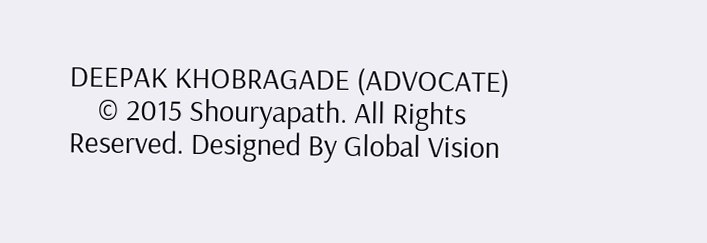DEEPAK KHOBRAGADE (ADVOCATE)
    © 2015 Shouryapath. All Rights Reserved. Designed By Global Vision